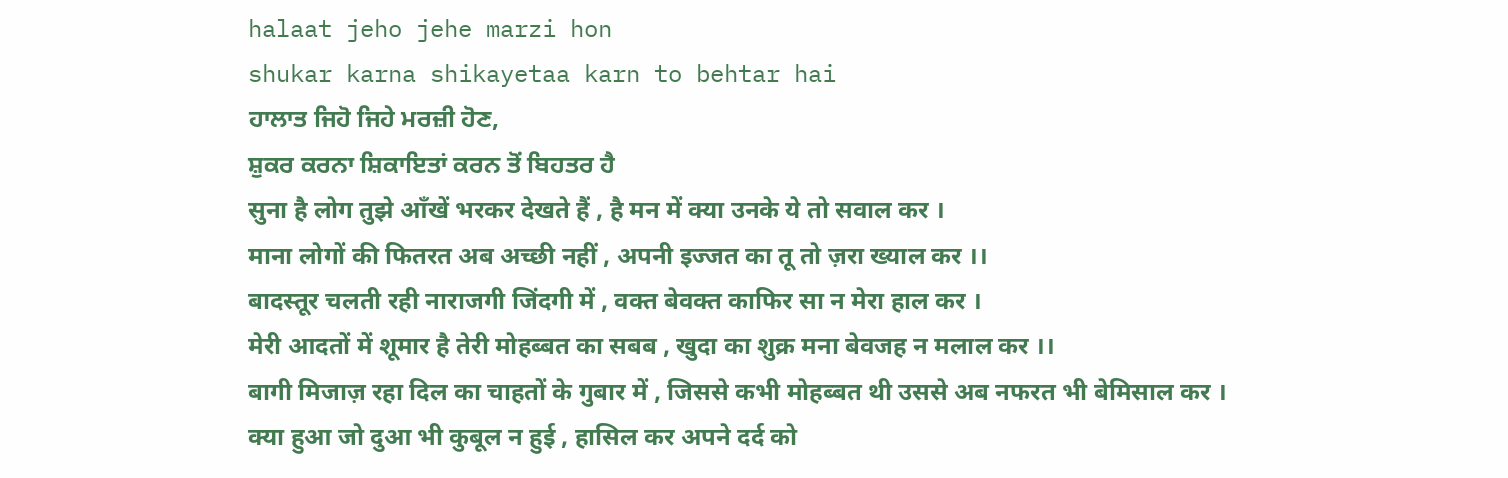halaat jeho jehe marzi hon
shukar karna shikayetaa karn to behtar hai
ਹਾਲਾਤ ਜਿਹੋ ਜਿਹੇ ਮਰਜ਼ੀ ਹੋਣ,
ਸ਼ੁਕਰ ਕਰਨਾ ਸ਼ਿਕਾਇਤਾਂ ਕਰਨ ਤੋਂ ਬਿਹਤਰ ਹੈ
सुना है लोग तुझे आँखें भरकर देखते हैं , है मन में क्या उनके ये तो सवाल कर ।
माना लोगों की फितरत अब अच्छी नहीं , अपनी इज्जत का तू तो ज़रा ख्याल कर ।।
बादस्तूर चलती रही नाराजगी जिंदगी में , वक्त बेवक्त काफिर सा न मेरा हाल कर ।
मेरी आदतों में शूमार है तेरी मोहब्बत का सबब , खुदा का शुक्र मना बेवजह न मलाल कर ।।
बागी मिजाज़ रहा दिल का चाहतों के गुबार में , जिससे कभी मोहब्बत थी उससे अब नफरत भी बेमिसाल कर ।
क्या हुआ जो दुआ भी कुबूल न हुई , हासिल कर अपने दर्द को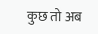कुछ तो अब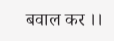बवाल कर ।।